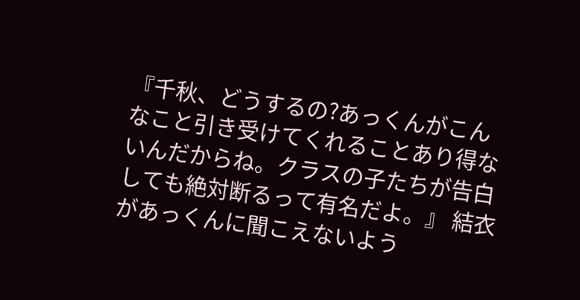『千秋、どうするの?あっくんがこんなこと引き受けてくれることあり得ないんだからね。クラスの子たちが告白しても絶対断るって有名だよ。』 結衣があっくんに聞こえないよう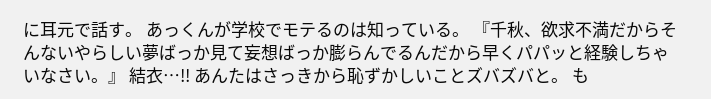に耳元で話す。 あっくんが学校でモテるのは知っている。 『千秋、欲求不満だからそんないやらしい夢ばっか見て妄想ばっか膨らんでるんだから早くパパッと経験しちゃいなさい。』 結衣…!! あんたはさっきから恥ずかしいことズバズバと。 も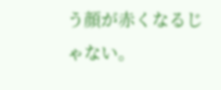う顔が赤くなるじゃない。